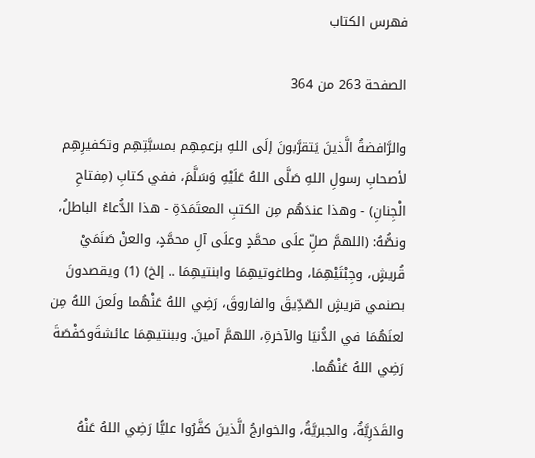فهرس الكتاب

الصفحة 263 من 364

والرَّافضةُ الَّذينَ يَتقرَّبونَ إلَى اللهِ بزعمِهِم بمسبَّتِهِم وتكفيرِهِم لأصحابِ رسولِ اللهِ صَلَّى اللهُ عَلَيْهِ وَسَلَّمَ، ففي كتابِ (مِفتاحِ الْجِنانِ) - وهذا عندَهُم مِن الكتبِ المعتَمَدَةِ - هذا الدُّعاءُ الباطلُ، ونصُّهُ: (اللهمَّ صلِّ علَى محمَّدٍ وعلَى آلِ محمَّدٍ، والعنْ صَنَمَيْ قُريشٍ، وجِبْتَيْهِمَا، وطاغوتيهِمَا وابنتيهِمَا .. إلخ) (1) ويقصدونَ بصنمي قريشٍ الصّدِّيقَ والفاروقَ، رَضِي اللهُ عَنْهُما ولَعنَ اللهُ مِن لعنَهُمَا في الدُّنيَا والآخرةِ، اللهمَّ آمينَ. وببنتيهِمَا عائشةَوحَفْصَةَ رَضِي اللهُ عَنْهُما.

والقَدَرِيَّةُ، والجبريَّةُ، والخوارجُ الَّذينَ كفَّرُوا عليًّا رَضِي اللهُ عَنْهُ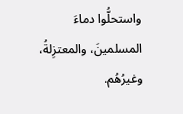واستحلُّوا دماءَ المسلمينَ، والمعتزِلةُ، وغيرُهُم.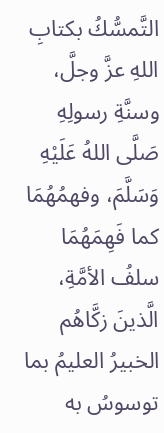التَّمسُّكُ بكتابِ اللهِ عزَّ وجلَّ، وسنَّةِ رسولِهِ صَلَّى اللهُ عَلَيْهِ وَسَلَّمَ، وفهمُهُمَا كما فَهِمَهُمَا سلفُ الأمَّةِ، الَّذينَ زكَّاهُم الخبيرُ العليمُ بما توسوسُ به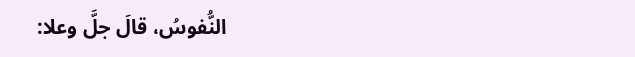النُّفوسُ، قالَ جلَّ وعلا: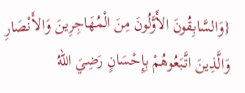{وَالسَّابِقُونَ الأَوَّلُونَ مِنَ الْمُهَاجِرِينَ وَالأَنْصَارِ وَالَّذِينَ اتَّبَعُوهُمْ بِإِحْسَانٍ رَضِيَ اللهُ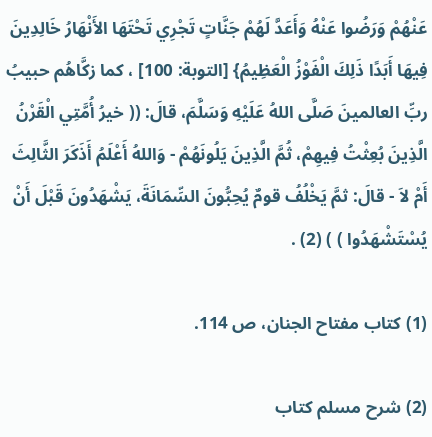عَنْهُمْ وَرَضُوا عَنْهُ وَأَعَدَّ لَهُمْ جَنَّاتٍ تَجْرِي تَحْتَهَا الأَنْهَارُ خَالِدِينَ فِيهَا أَبَدًا ذَلِكَ الْفَوْزُ الْعَظِيمُ} [التوبة: 100] ، كما زكَّاهُم حبيبُ ربِّ العالمينَ صَلَّى اللهُ عَلَيْهِ وَسَلَّمَ، قالَ: (( خيرُ أُمَّتِي الْقَرْنُ الَّذِينَ بُعِثْتُ فِيهِمْ، ثُمَّ الَّذِينَ يَلُونَهُمْ - وَاللهُ أَعْلَمُ أَذَكَرَ الثَّالِثَ أَمْ لاَ - قالَ: ثمَّ يَخْلُفُ قومٌ يُحِبُّونَ السِّمَانَةَ، يَشْهَدُونَ قَبْلَ أَنْ يُسْتَشْهَدُوا ) ) (2) .

(1) كتاب مفتاح الجنان، ص 114.

(2) شرح مسلم كتاب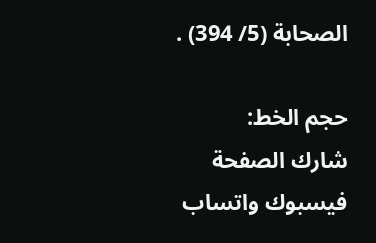الصحابة (5/ 394) .

حجم الخط:
شارك الصفحة
فيسبوك واتساب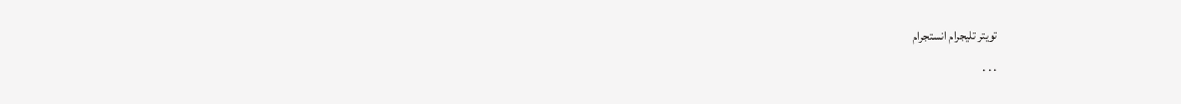تويتر تليجرام انستجرام
. . .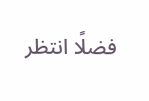فضلًا انتظر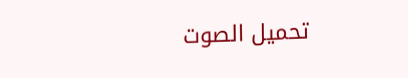تحميل الصوت